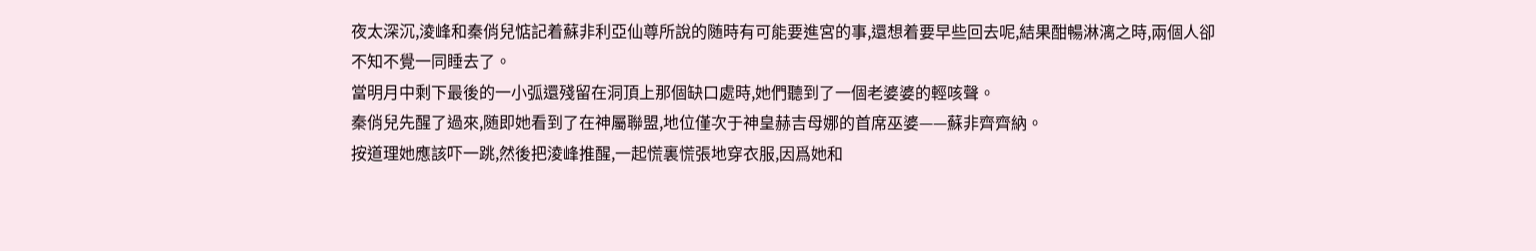夜太深沉,淩峰和秦俏兒惦記着蘇非利亞仙尊所說的随時有可能要進宮的事,還想着要早些回去呢,結果酣暢淋漓之時,兩個人卻不知不覺一同睡去了。
當明月中剩下最後的一小弧還殘留在洞頂上那個缺口處時,她們聽到了一個老婆婆的輕咳聲。
秦俏兒先醒了過來,随即她看到了在神屬聯盟,地位僅次于神皇赫吉母娜的首席巫婆——蘇非齊齊納。
按道理她應該吓一跳,然後把淩峰推醒,一起慌裏慌張地穿衣服,因爲她和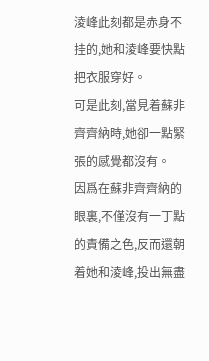淩峰此刻都是赤身不挂的,她和淩峰要快點把衣服穿好。
可是此刻,當見着蘇非齊齊納時,她卻一點緊張的感覺都沒有。
因爲在蘇非齊齊納的眼裏,不僅沒有一丁點的責備之色,反而還朝着她和淩峰,投出無盡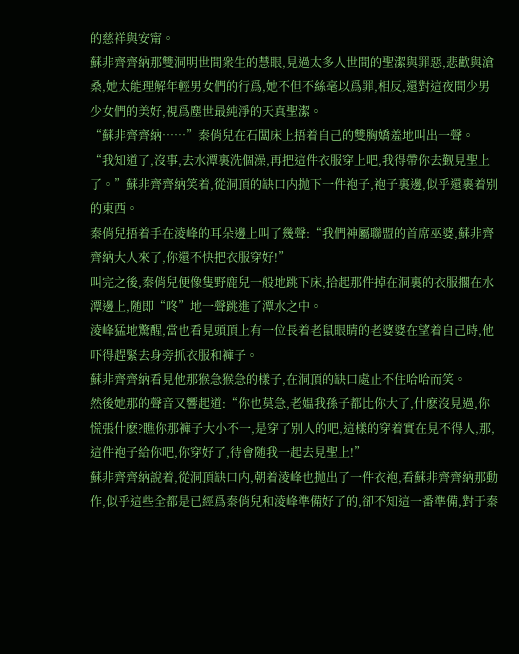的慈祥與安甯。
蘇非齊齊納那雙洞明世間衆生的慧眼,見過太多人世間的聖潔與罪惡,悲歡與滄桑,她太能理解年輕男女們的行爲,她不但不絲毫以爲罪,相反,還對這夜間少男少女們的美好,視爲塵世最純淨的天真聖潔。
“蘇非齊齊納……”秦俏兒在石闆床上捂着自己的雙胸嬌羞地叫出一聲。
“我知道了,沒事,去水潭裏洗個澡,再把這件衣服穿上吧,我得帶你去觐見聖上了。”蘇非齊齊納笑着,從洞頂的缺口内抛下一件袍子,袍子裏邊,似乎還裹着别的東西。
秦俏兒捂着手在淩峰的耳朵邊上叫了幾聲:“我們神屬聯盟的首席巫婆,蘇非齊齊納大人來了,你還不快把衣服穿好!”
叫完之後,秦俏兒便像隻野鹿兒一般地跳下床,拾起那件掉在洞裏的衣服擱在水潭邊上,随即“咚”地一聲跳進了潭水之中。
淩峰猛地驚醒,當也看見頭頂上有一位長着老鼠眼睛的老婆婆在望着自己時,他吓得趕緊去身旁抓衣服和褲子。
蘇非齊齊納看見他那猴急猴急的樣子,在洞頂的缺口處止不住哈哈而笑。
然後她那的聲音又響起道:“你也莫急,老媪我孫子都比你大了,什麽沒見過,你慌張什麽?瞧你那褲子大小不一,是穿了别人的吧,這樣的穿着實在見不得人,那,這件袍子給你吧,你穿好了,待會随我一起去見聖上!”
蘇非齊齊納說着,從洞頂缺口内,朝着淩峰也抛出了一件衣袍,看蘇非齊齊納那動作,似乎這些全都是已經爲秦俏兒和淩峰準備好了的,卻不知這一番準備,對于秦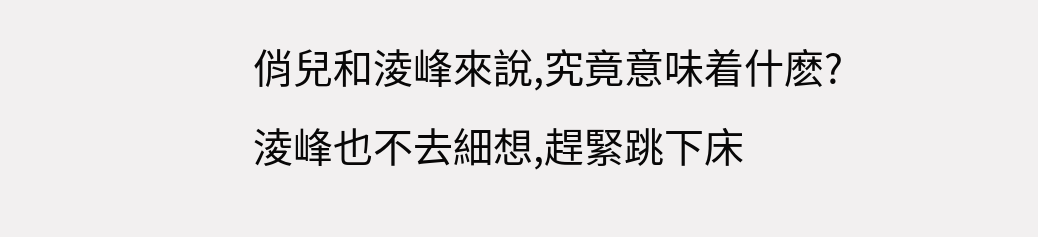俏兒和淩峰來說,究竟意味着什麽?
淩峰也不去細想,趕緊跳下床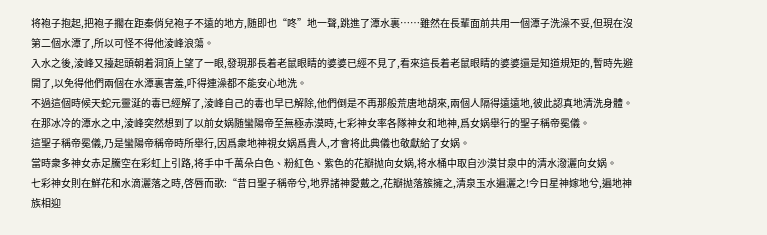将袍子抱起,把袍子擱在距秦俏兒袍子不遠的地方,随即也“咚”地一聲,跳進了潭水裏……雖然在長輩面前共用一個潭子洗澡不妥,但現在沒第二個水潭了,所以可怪不得他淩峰浪蕩。
入水之後,淩峰又擡起頭朝着洞頂上望了一眼,發現那長着老鼠眼睛的婆婆已經不見了,看來這長着老鼠眼睛的婆婆還是知道規矩的,暫時先避開了,以免得他們兩個在水潭裏害羞,吓得連澡都不能安心地洗。
不過這個時候天蛇元靈涎的毒已經解了,淩峰自己的毒也早已解除,他們倒是不再那般荒唐地胡來,兩個人隔得遠遠地,彼此認真地清洗身體。
在那冰冷的潭水之中,淩峰突然想到了以前女娲随蠻陽帝至無極赤漠時,七彩神女率各隊神女和地神,爲女娲舉行的聖子稱帝冕儀。
這聖子稱帝冕儀,乃是蠻陽帝稱帝時所舉行,因爲衆地神視女娲爲貴人,才會将此典儀也敬獻給了女娲。
當時衆多神女赤足騰空在彩虹上引路,将手中千萬朵白色、粉紅色、紫色的花瓣抛向女娲,将水桶中取自沙漠甘泉中的清水潑灑向女娲。
七彩神女則在鮮花和水滴灑落之時,啓唇而歌:“昔日聖子稱帝兮,地界諸神愛戴之,花瓣抛落簇擁之,清泉玉水遍灑之!今日星神嫁地兮,遍地神族相迎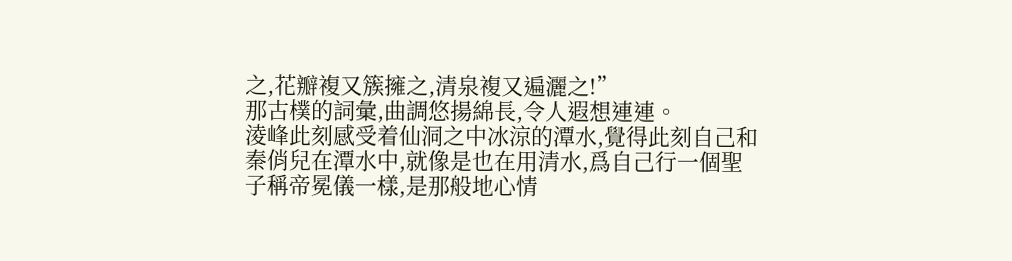之,花瓣複又簇擁之,清泉複又遍灑之!”
那古樸的詞彙,曲調悠揚綿長,令人遐想連連。
淩峰此刻感受着仙洞之中冰涼的潭水,覺得此刻自己和秦俏兒在潭水中,就像是也在用清水,爲自己行一個聖子稱帝冕儀一樣,是那般地心情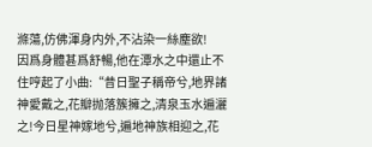滌蕩,仿佛渾身内外,不沾染一絲塵欲!
因爲身體甚爲舒暢,他在潭水之中還止不住哼起了小曲:“昔日聖子稱帝兮,地界諸神愛戴之,花瓣抛落簇擁之,清泉玉水遍灑之!今日星神嫁地兮,遍地神族相迎之,花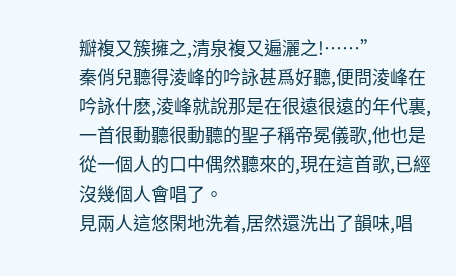瓣複又簇擁之,清泉複又遍灑之!……”
秦俏兒聽得淩峰的吟詠甚爲好聽,便問淩峰在吟詠什麽,淩峰就說那是在很遠很遠的年代裏,一首很動聽很動聽的聖子稱帝冕儀歌,他也是從一個人的口中偶然聽來的,現在這首歌,已經沒幾個人會唱了。
見兩人這悠閑地洗着,居然還洗出了韻味,唱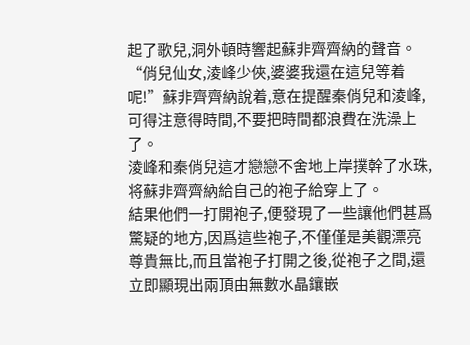起了歌兒,洞外頓時響起蘇非齊齊納的聲音。
“俏兒仙女,淩峰少俠,婆婆我還在這兒等着呢!”蘇非齊齊納說着,意在提醒秦俏兒和淩峰,可得注意得時間,不要把時間都浪費在洗澡上了。
淩峰和秦俏兒這才戀戀不舍地上岸撲幹了水珠,将蘇非齊齊納給自己的袍子給穿上了。
結果他們一打開袍子,便發現了一些讓他們甚爲驚疑的地方,因爲這些袍子,不僅僅是美觀漂亮尊貴無比,而且當袍子打開之後,從袍子之間,還立即顯現出兩頂由無數水晶鑲嵌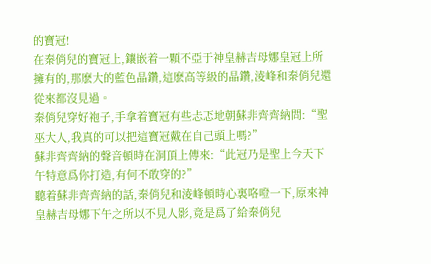的寶冠!
在秦俏兒的寶冠上,鑲嵌着一顆不亞于神皇赫吉母娜皇冠上所擁有的,那麽大的藍色晶鑽,這麽高等級的晶鑽,淩峰和秦俏兒還從來都沒見過。
秦俏兒穿好袍子,手拿着寶冠有些忐忑地朝蘇非齊齊納問:“聖巫大人,我真的可以把這寶冠戴在自己頭上嗎?”
蘇非齊齊納的聲音頓時在洞頂上傳來:“此冠乃是聖上今天下午特意爲你打造,有何不敢穿的?”
聽着蘇非齊齊納的話,秦俏兒和淩峰頓時心裏咯噔一下,原來神皇赫吉母娜下午之所以不見人影,竟是爲了給秦俏兒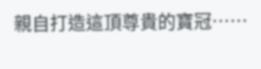親自打造這頂尊貴的寶冠……